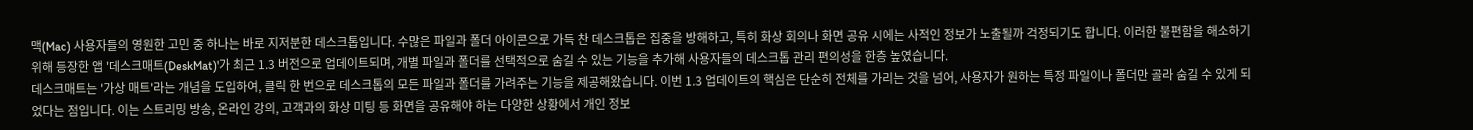맥(Mac) 사용자들의 영원한 고민 중 하나는 바로 지저분한 데스크톱입니다. 수많은 파일과 폴더 아이콘으로 가득 찬 데스크톱은 집중을 방해하고, 특히 화상 회의나 화면 공유 시에는 사적인 정보가 노출될까 걱정되기도 합니다. 이러한 불편함을 해소하기 위해 등장한 앱 '데스크매트(DeskMat)'가 최근 1.3 버전으로 업데이트되며, 개별 파일과 폴더를 선택적으로 숨길 수 있는 기능을 추가해 사용자들의 데스크톱 관리 편의성을 한층 높였습니다.
데스크매트는 '가상 매트'라는 개념을 도입하여, 클릭 한 번으로 데스크톱의 모든 파일과 폴더를 가려주는 기능을 제공해왔습니다. 이번 1.3 업데이트의 핵심은 단순히 전체를 가리는 것을 넘어, 사용자가 원하는 특정 파일이나 폴더만 골라 숨길 수 있게 되었다는 점입니다. 이는 스트리밍 방송, 온라인 강의, 고객과의 화상 미팅 등 화면을 공유해야 하는 다양한 상황에서 개인 정보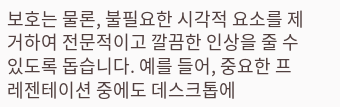보호는 물론, 불필요한 시각적 요소를 제거하여 전문적이고 깔끔한 인상을 줄 수 있도록 돕습니다. 예를 들어, 중요한 프레젠테이션 중에도 데스크톱에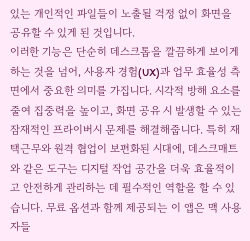있는 개인적인 파일들이 노출될 걱정 없이 화면을 공유할 수 있게 된 것입니다.
이러한 기능은 단순히 데스크톱을 깔끔하게 보이게 하는 것을 넘어, 사용자 경험(UX)과 업무 효율성 측면에서 중요한 의미를 가집니다. 시각적 방해 요소를 줄여 집중력을 높이고, 화면 공유 시 발생할 수 있는 잠재적인 프라이버시 문제를 해결해줍니다. 특히 재택근무와 원격 협업이 보편화된 시대에, 데스크매트와 같은 도구는 디지털 작업 공간을 더욱 효율적이고 안전하게 관리하는 데 필수적인 역할을 할 수 있습니다. 무료 옵션과 함께 제공되는 이 앱은 맥 사용자들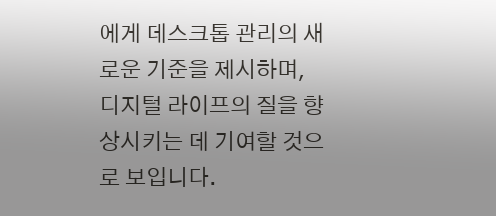에게 데스크톱 관리의 새로운 기준을 제시하며, 디지털 라이프의 질을 향상시키는 데 기여할 것으로 보입니다.